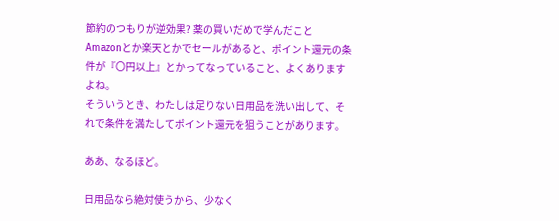節約のつもりが逆効果? 薬の買いだめで学んだこと
Amazonとか楽天とかでセールがあると、ポイント還元の条件が『〇円以上』とかってなっていること、よくありますよね。
そういうとき、わたしは足りない日用品を洗い出して、それで条件を満たしてポイント還元を狙うことがあります。

ああ、なるほど。

日用品なら絶対使うから、少なく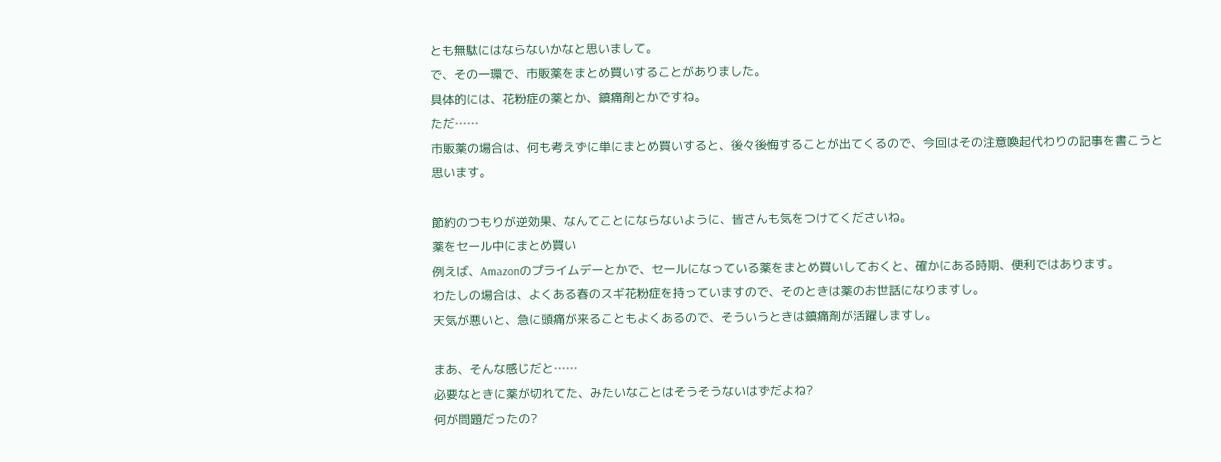とも無駄にはならないかなと思いまして。
で、その一環で、市販薬をまとめ買いすることがありました。
具体的には、花粉症の薬とか、鎮痛剤とかですね。
ただ……
市販薬の場合は、何も考えずに単にまとめ買いすると、後々後悔することが出てくるので、今回はその注意喚起代わりの記事を書こうと思います。

節約のつもりが逆効果、なんてことにならないように、皆さんも気をつけてくださいね。
薬をセール中にまとめ買い
例えば、Amazonのプライムデーとかで、セールになっている薬をまとめ買いしておくと、確かにある時期、便利ではあります。
わたしの場合は、よくある春のスギ花粉症を持っていますので、そのときは薬のお世話になりますし。
天気が悪いと、急に頭痛が来ることもよくあるので、そういうときは鎮痛剤が活躍しますし。

まあ、そんな感じだと……
必要なときに薬が切れてた、みたいなことはそうそうないはずだよね?
何が問題だったの?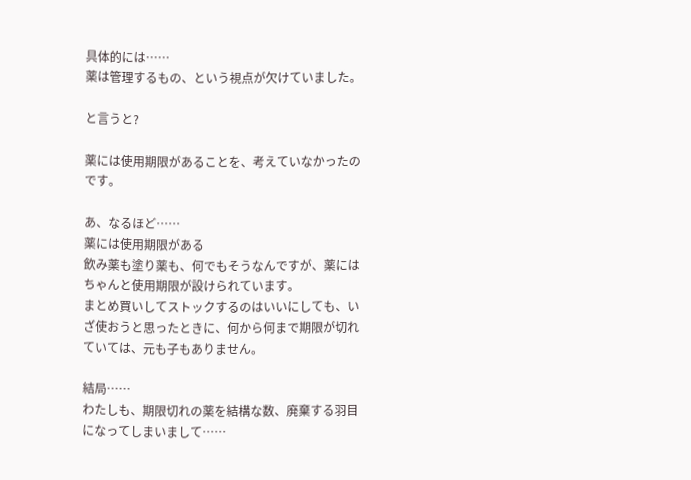具体的には……
薬は管理するもの、という視点が欠けていました。

と言うと?

薬には使用期限があることを、考えていなかったのです。

あ、なるほど……
薬には使用期限がある
飲み薬も塗り薬も、何でもそうなんですが、薬にはちゃんと使用期限が設けられています。
まとめ買いしてストックするのはいいにしても、いざ使おうと思ったときに、何から何まで期限が切れていては、元も子もありません。

結局……
わたしも、期限切れの薬を結構な数、廃棄する羽目になってしまいまして……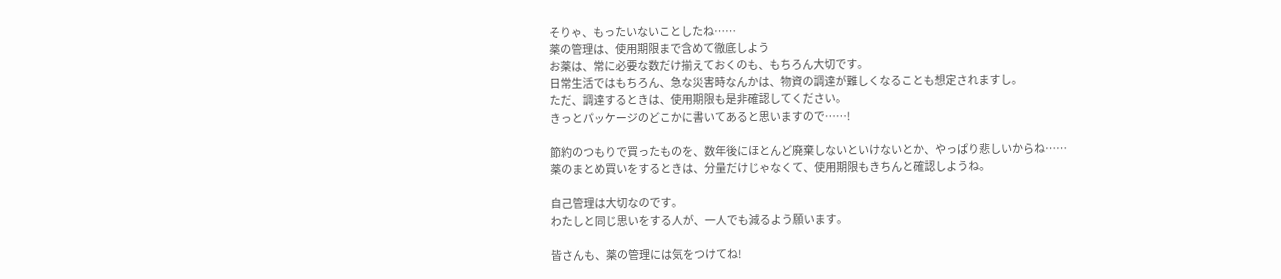そりゃ、もったいないことしたね……
薬の管理は、使用期限まで含めて徹底しよう
お薬は、常に必要な数だけ揃えておくのも、もちろん大切です。
日常生活ではもちろん、急な災害時なんかは、物資の調達が難しくなることも想定されますし。
ただ、調達するときは、使用期限も是非確認してください。
きっとパッケージのどこかに書いてあると思いますので……!

節約のつもりで買ったものを、数年後にほとんど廃棄しないといけないとか、やっぱり悲しいからね……
薬のまとめ買いをするときは、分量だけじゃなくて、使用期限もきちんと確認しようね。

自己管理は大切なのです。
わたしと同じ思いをする人が、一人でも減るよう願います。

皆さんも、薬の管理には気をつけてね!